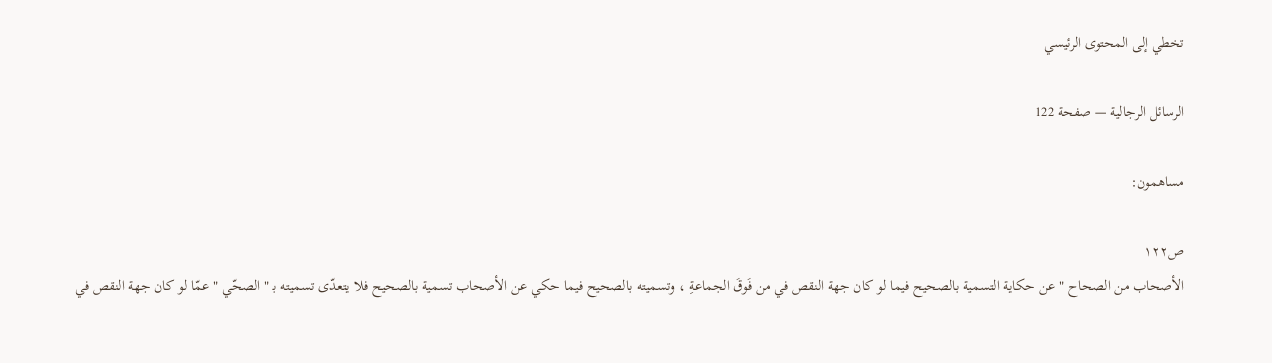تخطي إلى المحتوى الرئيسي

الرسائل الرجالية — صفحة 122

مساهمون:

ص١٢٢
الأصحاب من الصحاح " عن حكاية التسمية بالصحيح فيما لو كان جهة النقص في من فَوقَ الجماعةِ ، وتسميته بالصحيح فيما حكي عن الأصحاب تسمية بالصحيح فلا يتعدّى تسميته ب‍ " الصحّي " عمّا لو كان جهة النقص في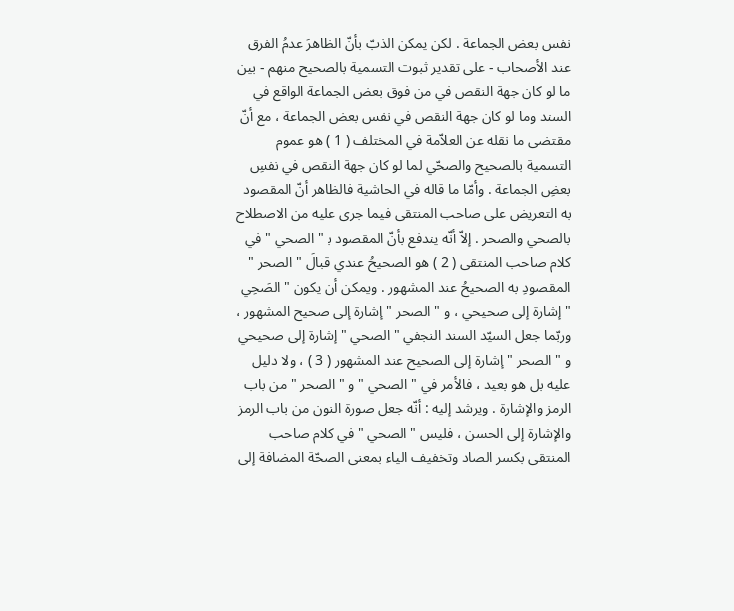نفس بعض الجماعة . لكن يمكن الذبّ بأنّ الظاهرَ عدمُ الفرق عند الأصحاب - على تقدير ثبوت التسمية بالصحيح منهم - بين ما لو كان جهة النقص في من فوق بعض الجماعة الواقع في السند وما لو كان جهة النقص في نفس بعض الجماعة ، مع أنّ مقتضى ما نقله عن العلاّمة في المختلف ( 1 ) هو عموم التسمية بالصحيح والصحّي لما لو كان جهة النقص في نفسِ بعضِ الجماعة . وأمّا ما قاله في الحاشية فالظاهر أنّ المقصود به التعريض على صاحب المنتقى فيما جرى عليه من الاصطلاح بالصحي والصحر . إلاّ أنّه يندفع بأنّ المقصود ب‍ " الصحي " في كلام صاحب المنتقى ( 2 ) هو الصحيحُ عندي قبالَ " الصحر " المقصودِ به الصحيحُ عند المشهور . ويمكن أن يكون " الصَحِي " إشارة إلى صحيحي ، و " الصحر " إشارة إلى صحيح المشهور ، وربّما جعل السيّد السند النجفي " الصحي " إشارة إلى صحيحي و " الصحر " إشارة إلى الصحيح عند المشهور ( 3 ) ، ولا دليل عليه بل هو بعيد ، فالأمر في " الصحي " و " الصحر " من باب الرمز والإشارة . ويرشد إليه : أنّه جعل صورة النون من باب الرمز والإشارة إلى الحسن ، فليس " الصحي " في كلام صاحب المنتقى بكسر الصاد وتخفيف الياء بمعنى الصحّة المضافة إلى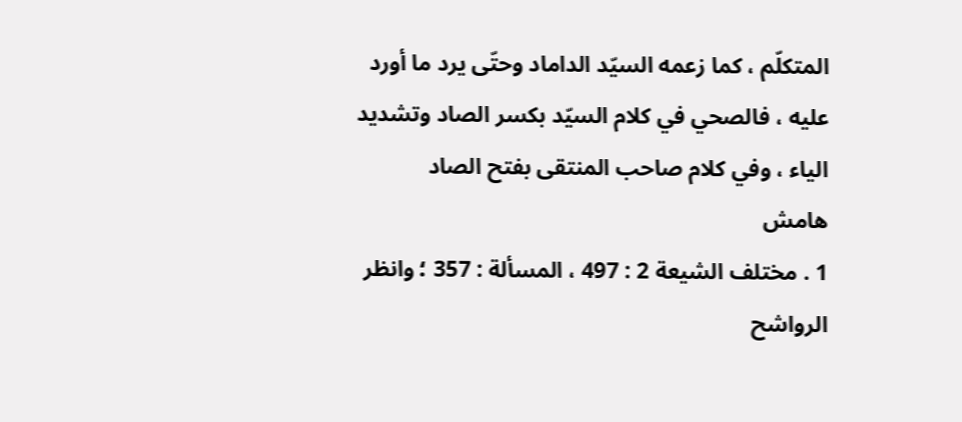المتكلّم ، كما زعمه السيّد الداماد وحتّى يرد ما أورد عليه ، فالصحي في كلام السيّد بكسر الصاد وتشديد الياء ، وفي كلام صاحب المنتقى بفتح الصاد
هامش
1 . مختلف الشيعة 2 : 497 ، المسألة : 357 ؛ وانظر الرواشح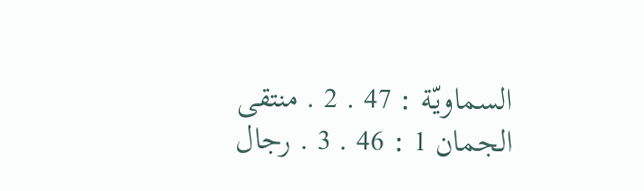السماويّة : 47 . 2 . منتقى الجمان 1 : 46 . 3 . رجال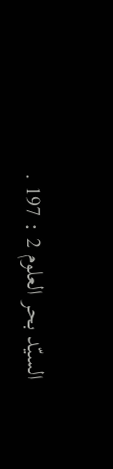السيّد بحر العلوم 2 : 197 .